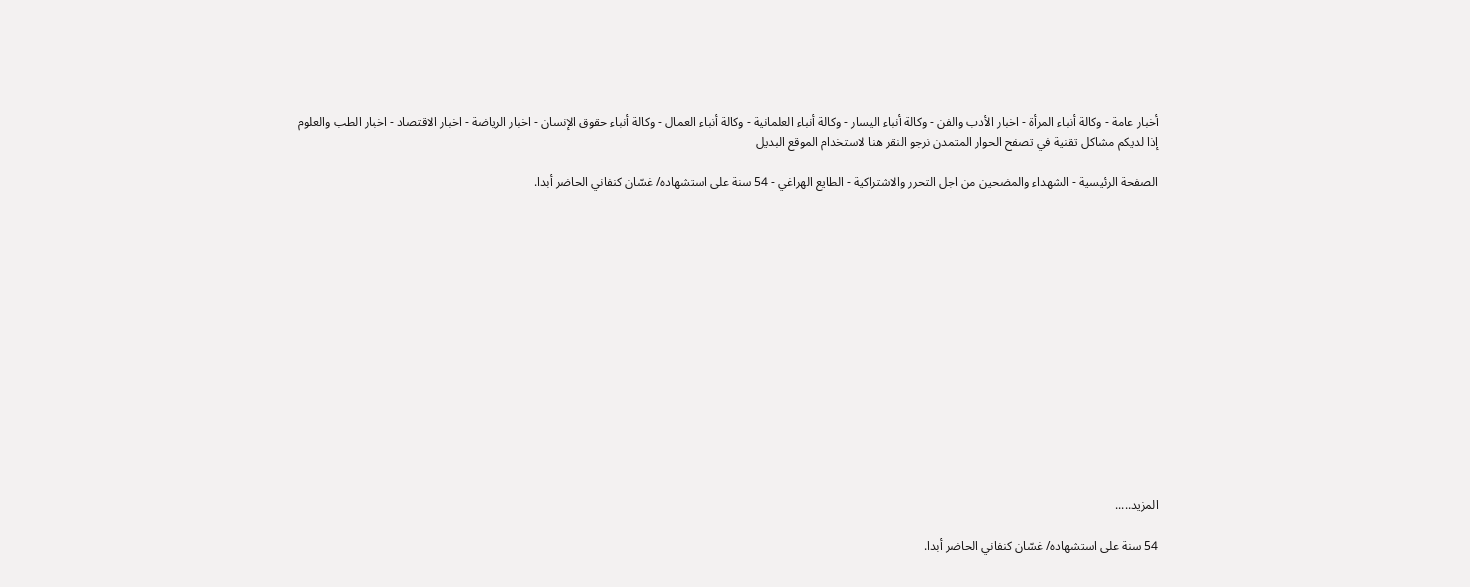أخبار عامة - وكالة أنباء المرأة - اخبار الأدب والفن - وكالة أنباء اليسار - وكالة أنباء العلمانية - وكالة أنباء العمال - وكالة أنباء حقوق الإنسان - اخبار الرياضة - اخبار الاقتصاد - اخبار الطب والعلوم
إذا لديكم مشاكل تقنية في تصفح الحوار المتمدن نرجو النقر هنا لاستخدام الموقع البديل

الصفحة الرئيسية - الشهداء والمضحين من اجل التحرر والاشتراكية - الطايع الهراغي - 54 سنة على استشهاده/ غسّان كنفاني الحاضر أبدا.















المزيد.....

54 سنة على استشهاده/ غسّان كنفاني الحاضر أبدا.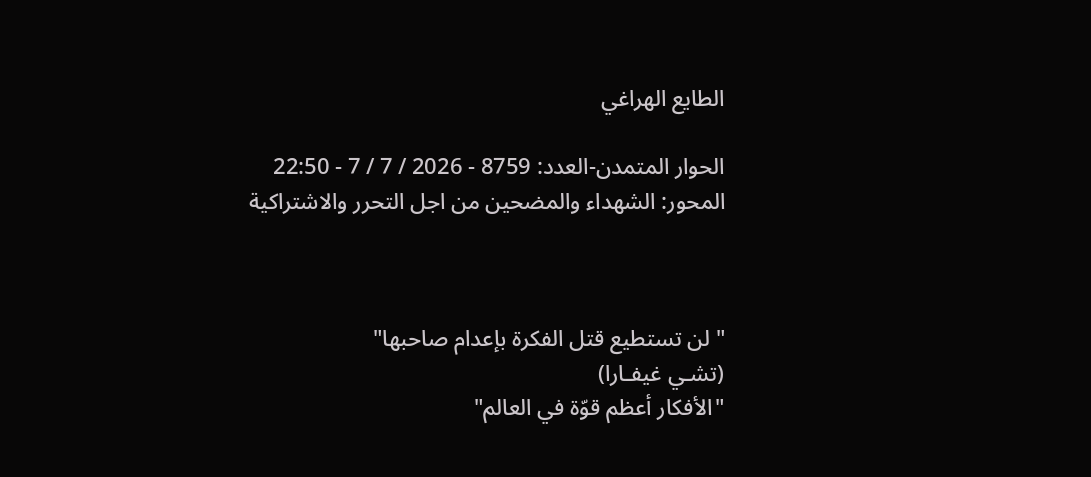الطايع الهراغي

الحوار المتمدن-العدد: 8759 - 2026 / 7 / 7 - 22:50
المحور: الشهداء والمضحين من اجل التحرر والاشتراكية



" لن تستطيع قتل الفكرة بإعدام صاحبها"
(تشـي غيفـارا)
"الأفكار أعظم قوّة في العالم"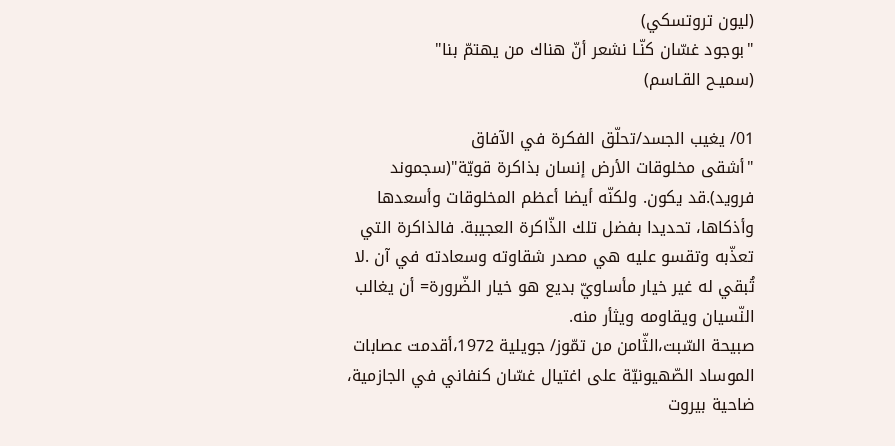(ليون تروتسكي)
"بوجود غسّان كنّـا نشعر أنّ هناك من يهتمّ بنا"
(سميـح القـاسم)

01/ يغيب الجسد/تحلّق الفكرة في الآفاق
"أشقى مخلوقات الأرض إنسان بذاكرة قويّة"(سجموند فرويد).قد يكون. ولكنّه أيضا أعظم المخلوقات وأسعدها وأذكاها، تحديدا بفضل تلك الذّاكرة العجيبة. فالذاكرة التي تعذّبه وتقسو عليه هي مصدر شقاوته وسعادته في آن .لا تُبقي له غير خيار مأساويّ بديع هو خيار الضّرورة= أن يغالب النّسيان ويقاومه ويثأر منه.
صبيحة السّبت،الثّامن من تمّوز/ جويلية 1972،أقدمت عصابات الموساد الصّهيونيّة على اغتيال غسّان كنفاني في الجازمية، ضاحية بيروت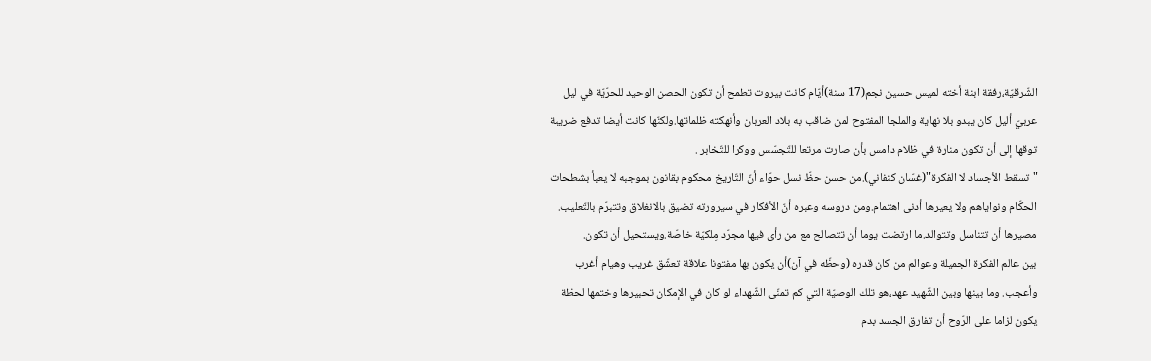الشّرقيّة،رفقة ابنة أخته لميس حسين نجم(17 سنة)أيّام كانت بيروت تطمح أن تكون الحصن الوحيد للحرّيّة في ليل عربيّ أليل كان يبدو بلا نهاية والملجا المفتوح لمن ضاقب به بلاد العربان وأنهكته ظلماتها.ولكنّها كانت أيضا تدفع ضريبة توقها إلى أن تكون منارة في ظلام دامس بأن صارت مرتعا للتّجسّس ووكرا للتّخابر .
"تسقط الأجساد لا الفكرة"(غسّان كنفاني).من حسن حظّ نسل حوّاء أنّ التّاريخ محكوم بقانون بموجبه لا يعبأ بشطحات الحكّام ونواياهم ولا يعيرها أدنى اهتمام.ومن دروسه وعبره أنّ الأفكار في سيرورته تضيق بالانغلاق وتتبرّم بالتّعليب. مصيرها أن تتناسل وتتوالد.ما ارتضت يوما أن تتصالح مع من رأى فيها مجرّد مِلكيّة خاصّة.ويستحيل أن تكون.
بين عالم الفكرة الجميلة وعوالم من كان قدره (وحظّه في آن)أن يكون بها مفتونا علاقة تعشّق غريب وهيام أغرب وأعجب. وما بينها وبين الشّهيد عهد،هو تلك الوصيّة التي كم تمنّى الشّهداء لو كان في الإمكان تحبيرها وختمها لحظة يكون لزاما على الرّوح أن تفارق الجسد بدم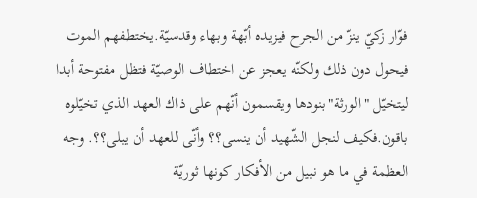فوّار زكيّ ينزّ من الجرح فيزيده أبّهة وبهاء وقدسيّة.يختطفهم الموت فيحول دون ذلك ولكنّه يعجز عن اختطاف الوصيّة فتظل مفتوحة أبدا ليتخيّل "الورثة"بنودها ويقسمون أنّهم على ذاك العهد الذي تخيّلوه باقون.فكيف لنجل الشّهيد أن ينسى؟؟ وأنّى للعهد أن يبلى؟؟. وجه العظمة في ما هو نبيل من الأفكار كونها ثوريّة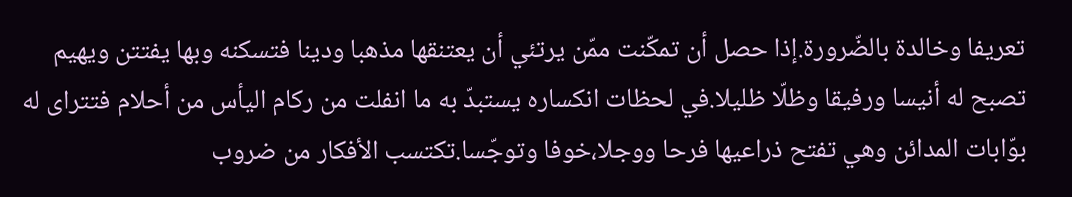تعريفا وخالدة بالضّرورة.إذا حصل أن تمكّنت ممّن يرتئي أن يعتنقها مذهبا ودينا فتسكنه وبها يفتتن ويهيم تصبح له أنيسا ورفيقا وظلّا ظليلا.في لحظات انكساره يستبدّ به ما انفلت من ركام اليأس من أحلام فتتراى له بوّابات المدائن وهي تفتح ذراعيها فرحا ووجلا،خوفا وتوجّسا.تكتسب الأفكار من ضروب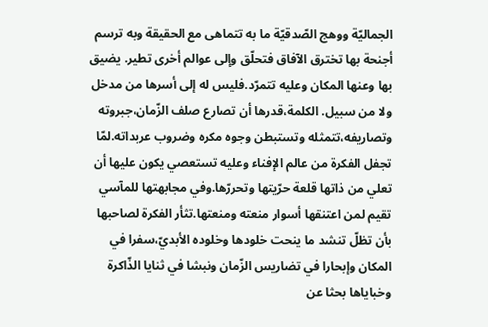الجماليّة ووهج الصّدقيّة ما به تتماهى مع الحقيقة وبه ترسم أجنحة بها تخترق الآفاق فتحلّق وإلى عوالم أخرى تطير. يضيق بها وعنها المكان وعليه تتمرّد.فليس له إلى أسرها من مدخل ولا من سبيل. الكلمة،قدرها أن تصارع صلف الزّمان،جبروته وتصاريفه،تتمثله وتستبطن وجوه مكره وضروب عربداته.لمّا تجفل الفكرة من عالم الإفناء وعليه تستعصي يكون عليها أن تعلي من ذاتها قلعة حرّيتها وتحررّها.وفي مجابهتها للمآسي تقيم لمن اعتنقها أسوار منعته ومنعتها.تثأر الفكرة لصاحبها بأن تظلّ تنشد ما ينحت خلودها وخلوده الأبديّ،سفرا في المكان وإبحارا في تضاريس الزّمان ونبشا في ثنايا الذّاكرة وخباياها بحثا عن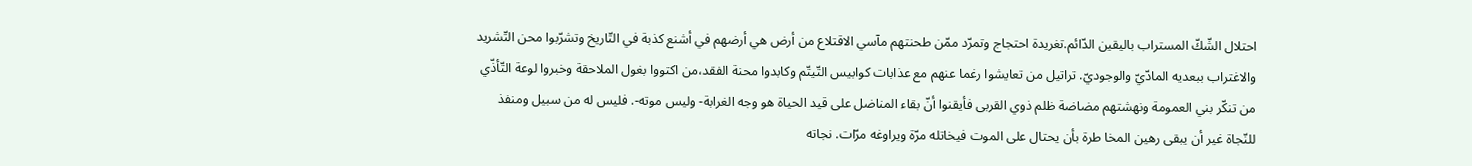احتلال الشّكّ المستراب باليقين الدّائم.تغريدة احتجاج وتمرّد ممّن طحنتهم مآسي الاقتلاع من أرض هي أرضهم في أشنع كذبة في التّاريخ وتشرّبوا محن التّشريد والاغتراب ببعديه المادّيّ والوجوديّ. تراتيل من تعايشوا رغما عنهم مع عذابات كوابيس التّيتّم وكابدوا محنة الفقد،من اكتووا بغول الملاحقة وخبروا لوعة التّأذّي من تنكّر بني العمومة ونهشتهم مضاضة ظلم ذوي القربى فأيقنوا أنّ بقاء المناضل على قيد الحياة هو وجه الغرابة- وليس موته-. فليس له من سبيل ومنفذ للنّجاة غير أن يبقى رهين المخا طرة بأن يحتال على الموت فيخاتله مرّة ويراوغه مرّات. نجاته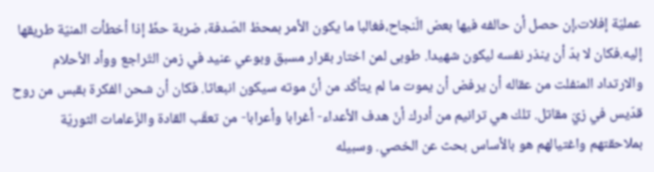عمليّة إفلات،إن حصل أن حالفه فيها بعض الّنجاح،فغالبا ما يكون الأمر بمحظ الصّدفة، ضربة حظّ إذا أخطأت المنيّة طريقها إليه.فكان لا بدّ أن ينذر نفسه ليكون شهيدا. طوبى لمن اختار بقرار مسبق وبوعي عنيد في زمن التّراجع ووأد الأحلام والارتداد المنفلت من عقاله أن يرفض أن يموت ما لم يتأكّد من أنّ موته سيكون انبعاثا. فكان أن شحن الفكرة بقبس من روح قدّيس في زيّ مقاتل. تلك هي ترانيم من أدرك أنّ هدف الأعداء- أغرابا وأعرابا- من تعقّب القادة والزّعامات الثوريّة بملاحقتهم واغتيالهم هو بالأساس بحث عن الخصي. وسبيله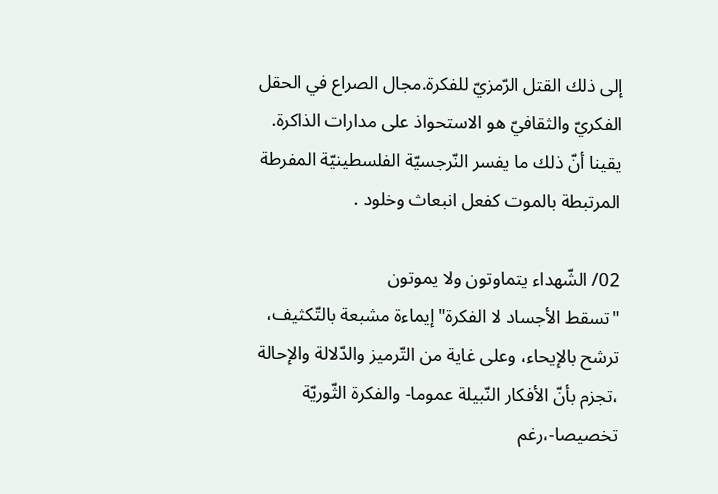إلى ذلك القتل الرّمزيّ للفكرة.مجال الصراع في الحقل الفكريّ والثقافيّ هو الاستحواذ على مدارات الذاكرة. يقينا أنّ ذلك ما يفسر النّرجسيّة الفلسطينيّة المفرطة المرتبطة بالموت كفعل انبعاث وخلود .

02/ الشّهداء يتماوتون ولا يموتون
"تسقط الأجساد لا الفكرة"إيماءة مشبعة بالتّكثيف، ترشح بالإيحاء، وعلى غاية من التّرميز والدّلالة والإحالة ،تجزم بأنّ الأفكار النّبيلة عموما- والفكرة الثّوريّة تخصيصا-،رغم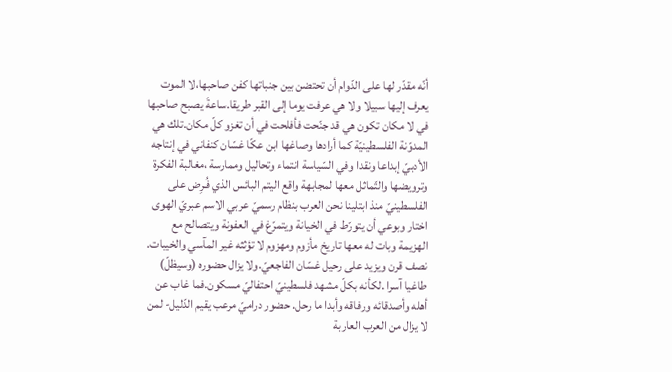أنّه مقدّر لها على الدّوام أن تحتضن بين جنباتها كفن صاحبها،لا الموت يعرف إليها سبيلا ولا هي عرفت يوما إلى القبر طريقا.ساعةَ يصبح صاحبها في لا مكان تكون هي قد جنّحت فأفلحت في أن تغزو كلّ مكان.تلك هي المدوّنة الفلسطينيّة كما أرادها وصاغها ابن عكّا غسّان كنفاني في إنتاجه الأدبيّ إبداعا ونقدا وفي السّياسة انتماء وتحاليل وممارسة ،مغالبة الفكرة وترويضها والتّماثل معها لمجابهة واقع اليتم البائس الذي فُـرِض على الفلسطينيّ منذ ابتلينا نحن العرب بنظام رسميّ عربي الاسم عبريّ الهوى اختار وبوعي أن يتورّط في الخيانة ويتمرّغ في العفونة ويتصالح مع الهزيمة وبات له معها تاريخ مأزوم ومهزوم لا تؤثثه غير المآسي والخيبات. نصف قرن ويزيد على رحيل غسّان الفاجعيّ.ولا يزال حضوره (وسيظلّ) طاغيا آسرا .لكأنه بكلّ مشهد فلسطينيّ احتفاليّ مسكون.فما غاب عن أهله وأصدقائه ورفاقه وأبدا ما رحل. حضور دراميّ مرعب يقيم الدّليل- لمن لا يزال من العرب العاربة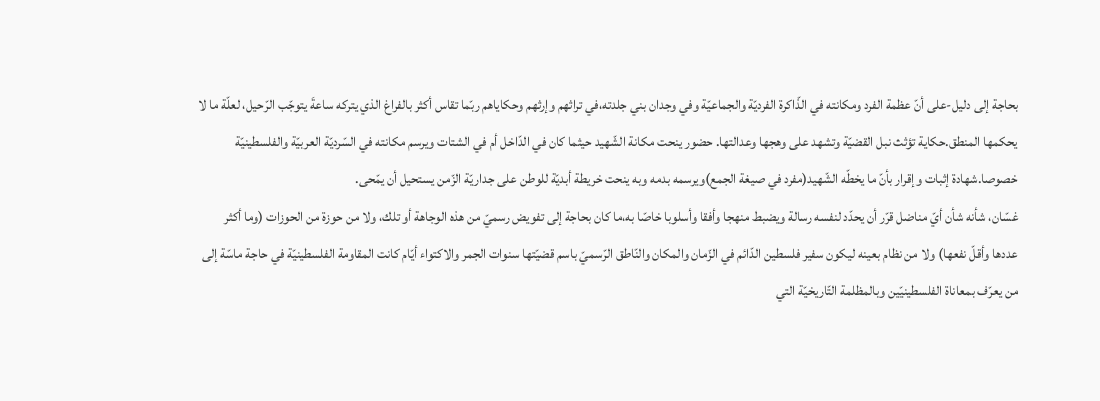بحاجة إلى دليل-على أنّ عظمة الفرد ومكانته في الذّاكرة الفرديّة والجماعيّة وفي وجدان بني جلدته،في تراثهم وإرثهم وحكاياهم ربّما تقاس أكثر بالفراغ الذي يتركه ساعةَ يتوجّب الرّحيل، لعلّة ما لا يحكمها المنطق.حكاية تؤثث نبل القضيّة وتشهد على وهجها وعدالتها. حضور ينحت مكانة الشّهيد حيثما كان في الدّاخل أم في الشتات ويرسم مكانته في السّرديّة العربيّة والفلسطينيّة خصوصا.شهادة إثبات وإقرار بأنّ ما يخطّه الشّهيد(مفرد في صيغة الجمع)ويرسمه بدمه وبه ينحت خريطة أبديّة للوطن على جداريّة الزّمن يستحيل أن يمّحى.
غسّان، شأنه شأن أيّ مناضل قرّر أن يحدّد لنفسه رسالة ويضبط منهجا وأفقا وأسلوبا خاصّا به،ما كان بحاجة إلى تفويض رسميّ من هذه الوجاهة أو تلك، ولا من حوزة من الحوزات (وما أكثر عددها وأقلّ نفعها) ولا من نظام بعينه ليكون سفير فلسطين الدّائم في الزّمان والمكان والنّاطق الرّسميّ باسم قضيّتها سنوات الجمر والاكتواء أيّام كانت المقاومة الفلسطينيّة في حاجة ماسّة إلى من يعرّف بمعاناة الفلسطينيّين وبالمظلمة التّاريخيّة التي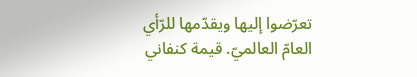تعرّضوا إليها ويقدّمها للرّأي العامّ العالميّ. قيمة كنفاني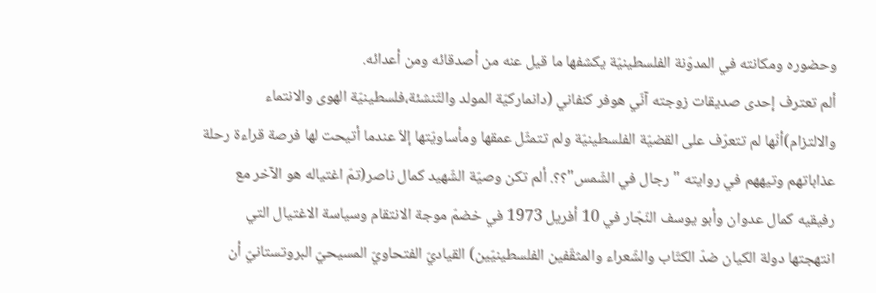وحضوره ومكانته في المدوّنة الفلسطينيّة يكشفها ما قيل عنه من أصدقائه ومن أعدائه.
ألم تعترف إحدى صديقات زوجته آنّي هوفر كنفاني (دانماركيّة المولد والتّنشئة،فلسطينيّة الهوى والانتماء والالتزام)أنّها لم تتعرّف على القضيّة الفلسطينيّة ولم تتمثّل عمقها ومأساويّتها إلاّ عندما أتيحت لها فرصة قراءة رحلة عذاباتهم وتيههم في روايته "رجال في الشّمس"؟؟. ألم تكن وصيّة الشّهيد كمال ناصر(تمّ اغتياله هو الآخر مع رفيقيه كمال عدوان وأبو يوسف النّجّار في 10 أفريل 1973 في خضمّ موجة الانتقام وسياسة الاغتيال التي انتهجتها دولة الكيان ضدّ الكتّاب والشّعراء والمثقّفين الفلسطينيّين) القياديّ الفتحاويّ المسيحيّ البروتستانيّ أن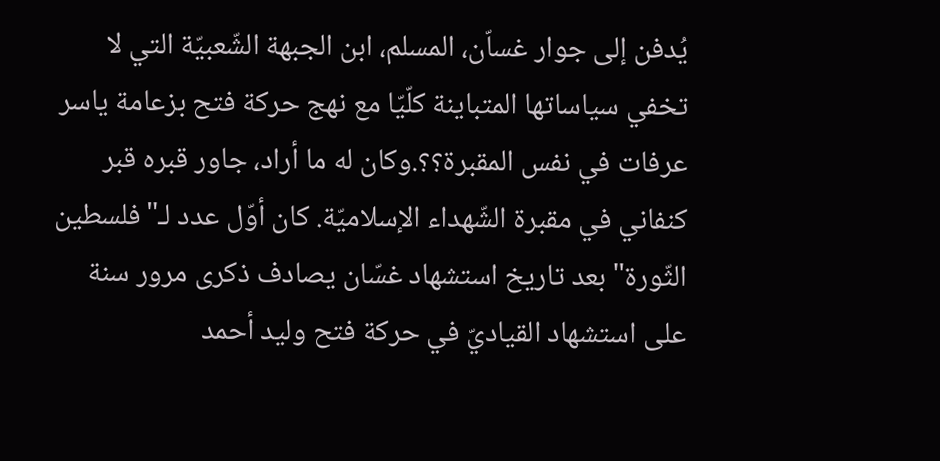يُدفن إلى جوار غساّن، المسلم، ابن الجبهة الشّعبيّة التي لا تخفي سياساتها المتباينة كلّيّا مع نهج حركة فتح بزعامة ياسر عرفات في نفس المقبرة؟؟.وكان له ما أراد، جاور قبره قبر كنفاني في مقبرة الشّهداء الإسلاميّة. كان أوّل عدد لـ"فلسطين الثّورة" بعد تاريخ استشهاد غسّان يصادف ذكرى مرور سنة على استشهاد القياديّ في حركة فتح وليد أحمد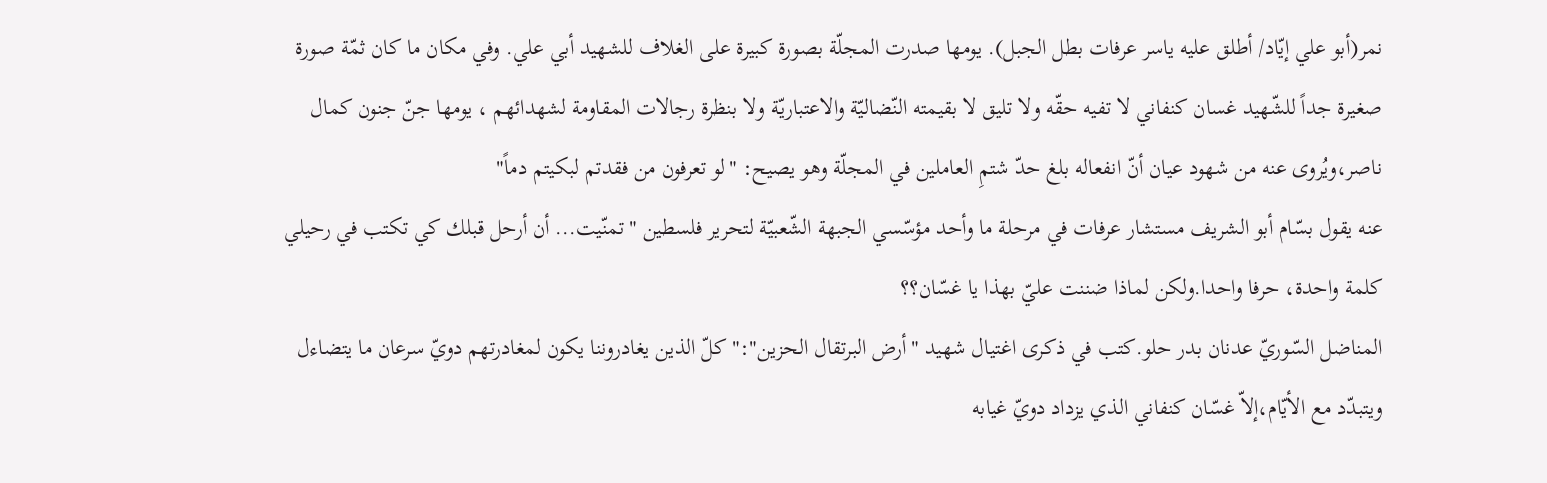نمر(أبو علي إيّاد/ أطلق عليه ياسر عرفات بطل الجبل). يومها صدرت المجلّة بصورة كبيرة على الغلاف للشهيد أبي علي. وفي مكان ما كان ثمّة صورة صغيرة جداً للشّهيد غسان كنفاني لا تفيه حقّه ولا تليق لا بقيمته النّضاليّة والاعتباريّة ولا بنظرة رجالات المقاومة لشهدائهم ، يومها جنّ جنون كمال ناصر،ويُروى عنه من شهود عيان أنّ انفعاله بلغ حدّ شتمِ العاملين في المجلّة وهو يصيح: "لو تعرفون من فقدتم لبكيتم دماً"
عنه يقول بسّام أبو الشريف مستشار عرفات في مرحلة ما وأحد مؤسّسي الجبهة الشّعبيّة لتحرير فلسطين "تمنّيت... أن أرحل قبلك كي تكتب في رحيلي كلمة واحدة، حرفا واحدا.ولكن لماذا ضننت عليّ بهذا يا غسّان؟؟
المناضل السّوريّ عدنان بدر حلو.كتب في ذكرى اغتيال شهيد "أرض البرتقال الحزين":"كلّ الذين يغادروننا يكون لمغادرتهم دويّ سرعان ما يتضاءل ويتبدّد مع الأيّام،إلاّ غسّان كنفاني الذي يزداد دويّ غيابه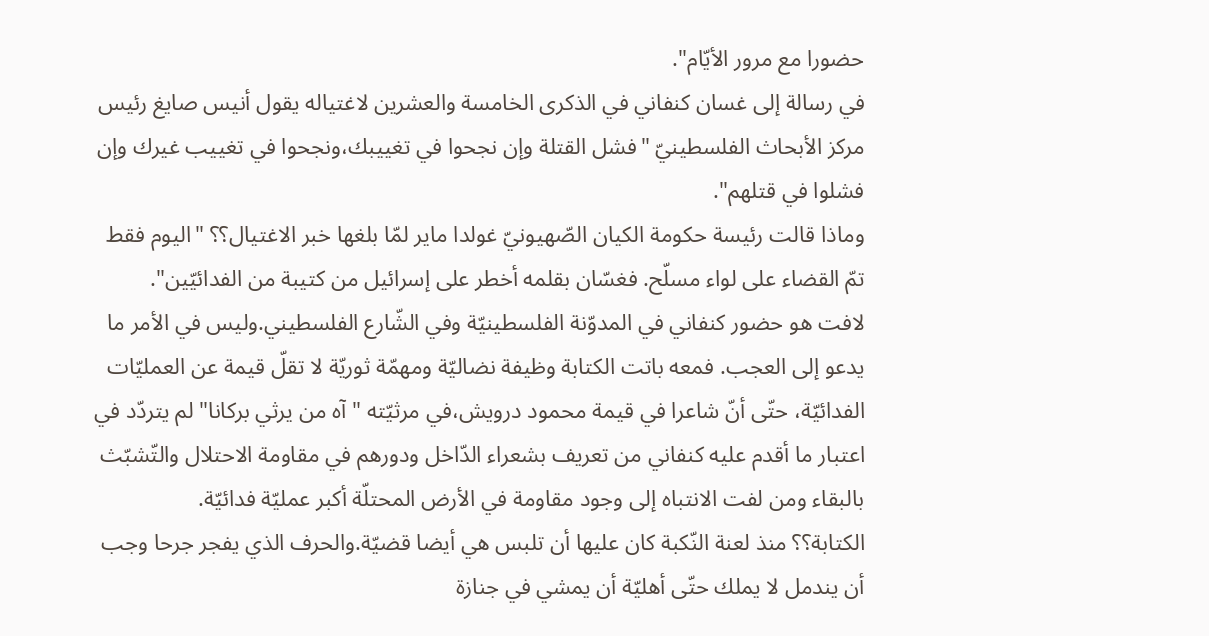حضورا مع مرور الأيّام".
في رسالة إلى غسان كنفاني في الذكرى الخامسة والعشرين لاغتياله يقول أنيس صايغ رئيس مركز الأبحاث الفلسطينيّ "فشل القتلة وإن نجحوا في تغييبك،ونجحوا في تغييب غيرك وإن فشلوا في قتلهم".
وماذا قالت رئيسة حكومة الكيان الصّهيونيّ غولدا ماير لمّا بلغها خبر الاغتيال؟؟ "اليوم فقط تمّ القضاء على لواء مسلّح. فغسّان بقلمه أخطر على إسرائيل من كتيبة من الفدائيّين".
لافت هو حضور كنفاني في المدوّنة الفلسطينيّة وفي الشّارع الفلسطيني.وليس في الأمر ما يدعو إلى العجب. فمعه باتت الكتابة وظيفة نضاليّة ومهمّة ثوريّة لا تقلّ قيمة عن العمليّات الفدائيّة، حتّى أنّ شاعرا في قيمة محمود درويش،في مرثيّته "آه من يرثي بركانا" لم يتردّد في اعتبار ما أقدم عليه كنفاني من تعريف بشعراء الدّاخل ودورهم في مقاومة الاحتلال والتّشبّث بالبقاء ومن لفت الانتباه إلى وجود مقاومة في الأرض المحتلّة أكبر عمليّة فدائيّة.
الكتابة؟؟ منذ لعنة النّكبة كان عليها أن تلبس هي أيضا قضيّة.والحرف الذي يفجر جرحا وجب أن يندمل لا يملك حتّى أهليّة أن يمشي في جنازة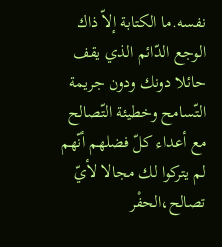نفسه.ما الكتابة إلاّ ذاك الوجع الدّائم الذي يقف حائلا دونك ودون جريمة التّسامح وخطيئة التّصالح مع أعداء كلّ فضلهم أنّهم لم يتركوا لك مجالا لأيّ تصالح،الحفْر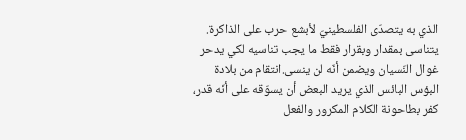الذي به يتصدّى الفلسطينيّ لأبشع حرب على الذاكرة. يتناسى بمقدار وبقرار فقط ما يجب تناسيه لكي يدحر غوال النّسيان ويضمن أنّه لن ينسى.انتقام من بلادة البؤس البائس الذي يريد البعض أن يسوّقه على أنّه قدر، كفر بطاحونة الكلام المكرور والفعل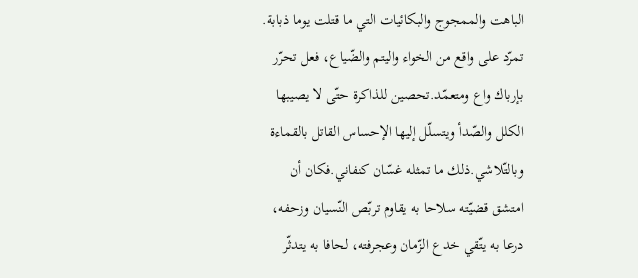الباهت والممجوج والبكائيات التي ما قتلت يوما ذبابة. تمرّد على واقع من الخواء واليتم والضّياع، فعل تحرّر بإرباك واع ومتعمّد.تحصين للذاكرة حتّى لا يصيبها الكلل والصّدأ ويتسلّل إليها الإحساس القاتل بالقماءة وبالتّلاشي.ذلك ما تمثله غسّان كنفاني.فكان أن امتشق قضيّته سلاحا به يقاوم تربّص النّسيان وزحفه، درعا به يتّقي خدع الزّمان وعجرفته، لحافا به يتدثّر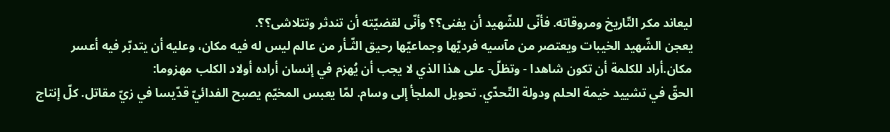ليعاند مكر التّاريخ ومروقاته. فأنّى للشّهيد أن يفنى؟؟ وأنّى لقضيّته أن تندثر وتتلاشى؟؟.
يعجن الشّهيد الخيبات ويعتصر من مآسيه فرديّها وجماعيّها رحيق الثّـأر من عالم ليس له فيه مكان، وعليه أن يتدبّر فيه أعسر مكان.أراد للكلمة أن تكون شاهدا - وتظلّ- على هذا الذي لا يجب أن يُهزم في إنسان أراده أولاد الكلب مهزوما:
الحقّ في تشييد خيمة الحلم ودولة التّحدّي. تحويل الملجأ إلى وسام. لمّا يعبس المخيّم يصبح الفدائيّ قدّيسا في زيّ مقاتل. كلّ إنتاج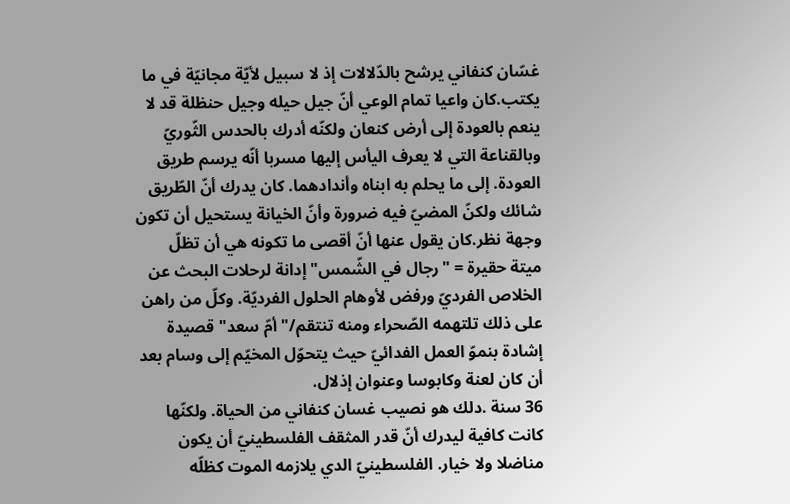غسّان كنفاني يرشح بالدّلالات إذ لا سبيل لأيّة مجانيّة في ما يكتب.كان واعيا تمام الوعي أنّ جيل حيله وجيل حنظلة قد لا ينعم بالعودة إلى أرض كنعان ولكنّه أدرك بالحدس الثّوريّ وبالقناعة التي لا يعرف اليأس إليها مسربا أنّه يرسم طريق العودة. إلى ما يحلم به ابناه وأندادهما. كان يدرك أنّ الطّريق شائك ولكنّ المضيّ فيه ضرورة وأنّ الخيانة يستحيل أن تكون وجهة نظر.كان يقول عنها أنّ أقصى ما تكونه هي أن تظلّ ميتة حقيرة = "رجال في الشّمس" إدانة لرحلات البحث عن الخلاص الفرديّ ورفض لأوهام الحلول الفرديّة. وكلّ من راهن على ذلك تلتهمه الصّحراء ومنه تنتقم/" أمّ سعد" قصيدة إشادة بنموّ العمل الفدائيّ حيث يتحوّل المخيّم إلى وسام بعد أن كان لعنة وكابوسا وعنوان إذلال.
36 سنة .دلك هو نصيب غسان كنفاني من الحياة. ولكنّها كانت كافية ليدرك أنّ قدر المثقف الفلسطينيّ أن يكون مناضلا ولا خيار. الفلسطينيّ الدي يلازمه الموت كظلّه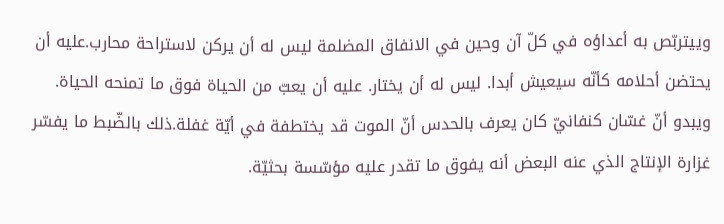وييتربّص به أعداؤه في كلّ آن وحين في الانفاق المضلمة ليس له أن يركن لاستراحة محارب.عليه أن يحتضن أحلامه كأنّه سيعيش أبدا. ليس له أن يختار. عليه أن يعبّ من الحياة فوق ما تمنحه الحياة. ويبدو أنّ غسّان كنفانيّ كان يعرف بالحدس أنّ الموت قد يختطفة في أيّة غفلة.ذلك بالضّبط ما يفسّر غزارة الإنتاج الذي عنه البعض أنه يفوق ما تقدر عليه مؤسّسة بحثيّة.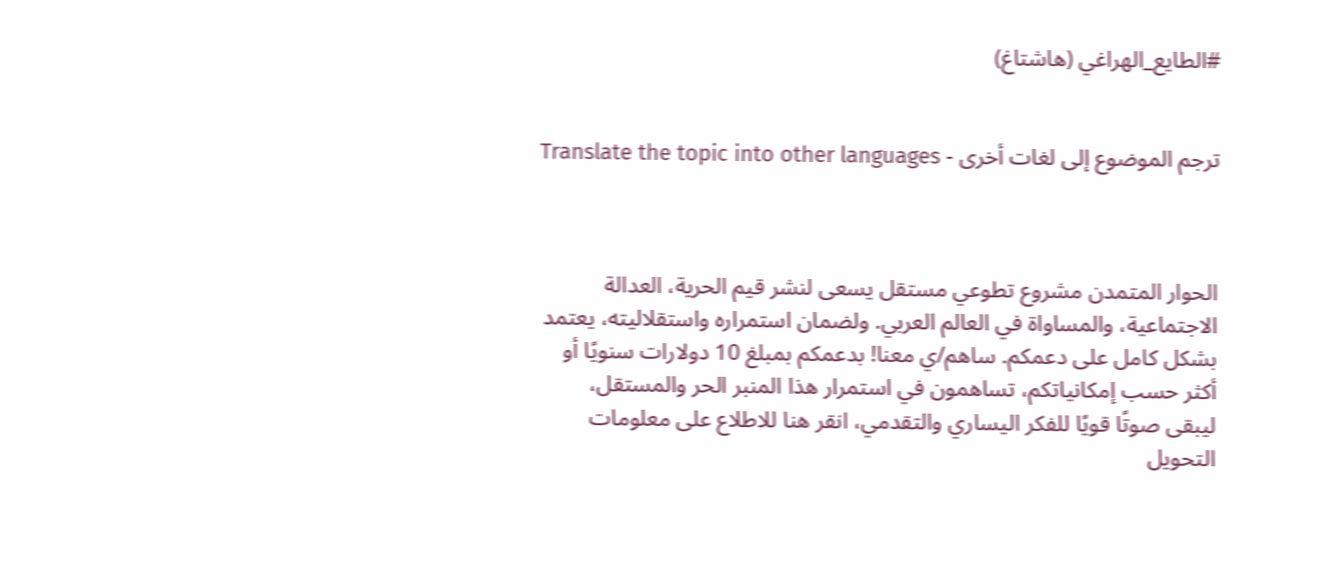#الطايع_الهراغي (هاشتاغ)


ترجم الموضوع إلى لغات أخرى - Translate the topic into other languages



الحوار المتمدن مشروع تطوعي مستقل يسعى لنشر قيم الحرية، العدالة الاجتماعية، والمساواة في العالم العربي. ولضمان استمراره واستقلاليته، يعتمد بشكل كامل على دعمكم. ساهم/ي معنا! بدعمكم بمبلغ 10 دولارات سنويًا أو أكثر حسب إمكانياتكم، تساهمون في استمرار هذا المنبر الحر والمستقل، ليبقى صوتًا قويًا للفكر اليساري والتقدمي، انقر هنا للاطلاع على معلومات التحويل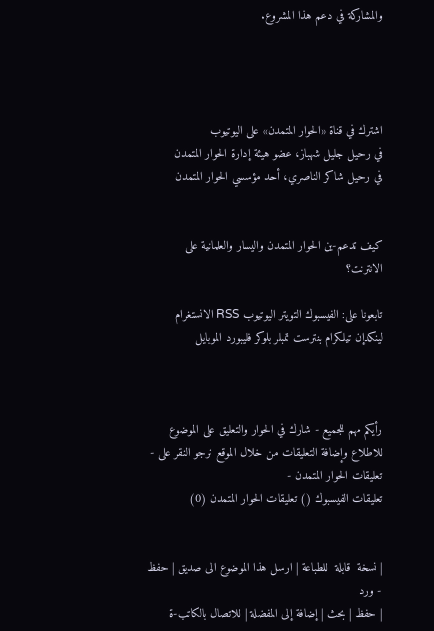والمشاركة في دعم هذا المشروع.




اشترك في قناة «الحوار المتمدن» على اليوتيوب
في رحيل جليل شهباز، عضو هيئة إدارة الحوار المتمدن
في رحيل شاكر الناصري، أحد مؤسسي الحوار المتمدن


كيف تدعم-ين الحوار المتمدن واليسار والعلمانية على الانترنت؟

تابعونا على: الفيسبوك التويتر اليوتيوب RSS الانستغرام لينكدإن تيلكرام بنترست تمبلر بلوكر فليبورد الموبايل



رأيكم مهم للجميع - شارك في الحوار والتعليق على الموضوع
للاطلاع وإضافة التعليقات من خلال الموقع نرجو النقر على - تعليقات الحوار المتمدن -
تعليقات الفيسبوك () تعليقات الحوار المتمدن (0)


| نسخة  قابلة  للطباعة | ارسل هذا الموضوع الى صديق | حفظ - ورد
| حفظ | بحث | إضافة إلى المفضلة | للاتصال بالكاتب-ة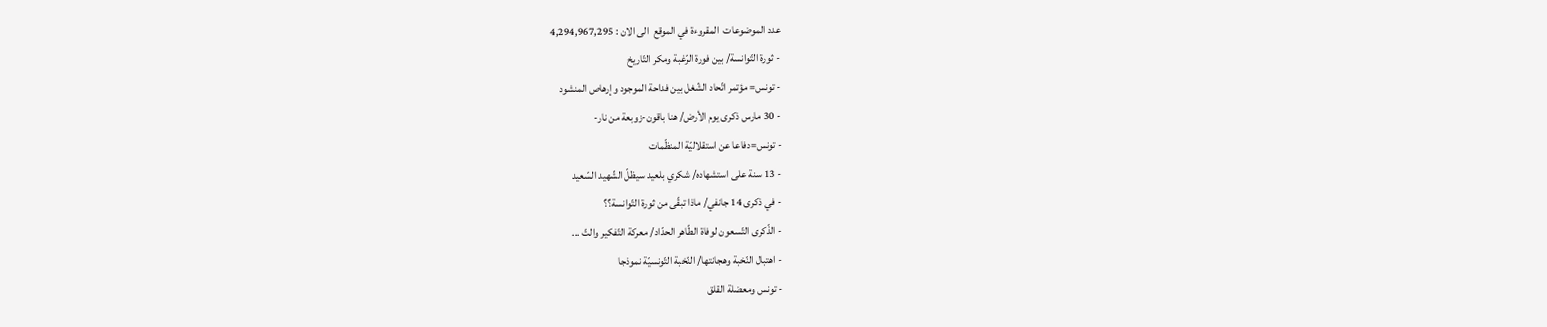عدد الموضوعات  المقروءة في الموقع  الى الان : 4,294,967,295
- ثورة التّوانسة/ بين فورة الرّغبة ومكر التّاريخ
- تونس= مؤتمر اتّحاد الشّغل بين فداحة الموجود وإرهاص المنشود
- 30 مارس ذكرى يوم الأرض/ هنا باقون-زوبعة من نار-
- تونس=دفاعا عن استقلاليّة المنظّمات
- 13 سنة على استشهاده/ شكري بلعيد سيظلّ الشّهيد السّعيد
- في ذكرى 14 جانفي/ ماذا تبقّى من ثورة التّوانسة؟؟
- الذّكرى التّسعون لوفاة الطّاهر الحدّاد/ معركة التّفكير والتّ ...
- اهتبال النّخبة وهجانتها/ النّخبة التّونسيّة نموذجا
- تونس ومعضلة القلق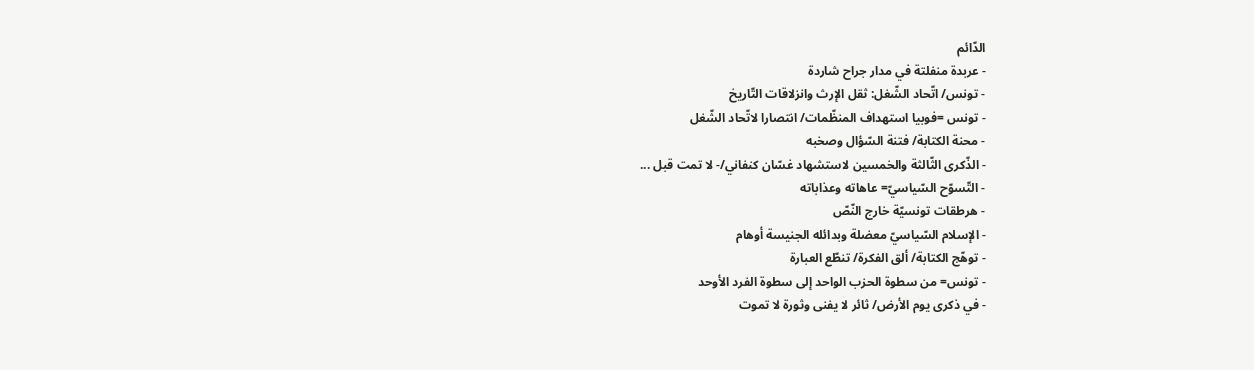الدّائم
- عربدة منفلتة في مدار جراح شاردة
- تونس/ اتّحاد الشّغل: ثقل الإرث وانزلاقات التّاريخ
- تونس =فوبيا استهداف المنظّمات/ انتصارا لاتّحاد الشّغل
- محنة الكتابة/ فتنة السّؤال وصخبه
- الذّكرى الثّالثة والخمسين لاستشهاد غسّان كنفاني/- لا تمت قبل ...
- التّسوّح السّياسيّ= عاهاته وعذاباته
- هرطقات تونسيّة خارج النّصّ
- الإسلام السّياسيّ معضلة وبدائله الجنيسة أوهام
- توهّج الكتابة/ ألق الفكرة/ تنطّع العبارة
- تونس= من سطوة الحزب الواحد إلى سطوة الفرد الأوحد
- في ذكرى يوم الأرض/ ثائر لا يفنى وثورة لا تموت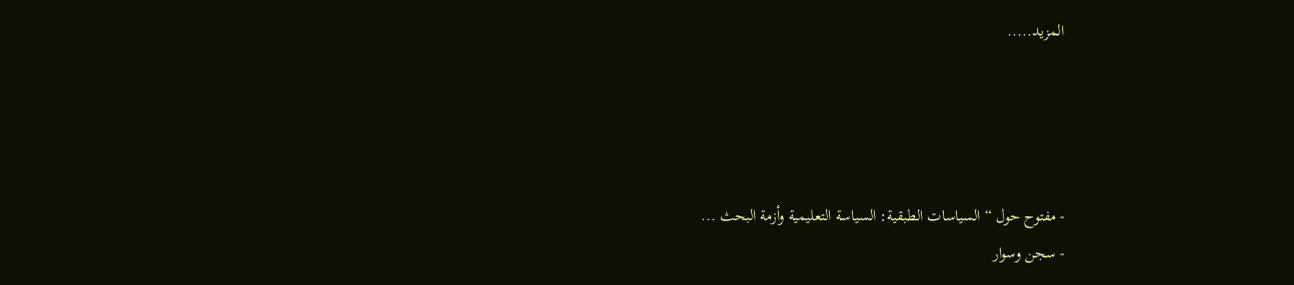المزيد.....




- مفتوح حول “السياسات الطبقية: السياسة التعليمية وأزمة البحث ...
- سجن وسوار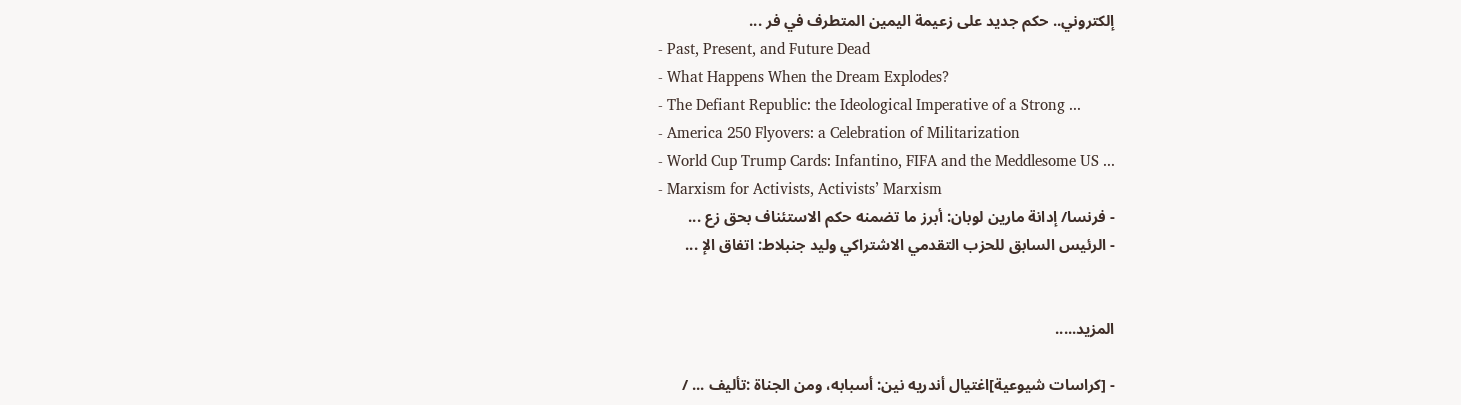إلكتروني.. حكم جديد على زعيمة اليمين المتطرف في فر ...
- Past, Present, and Future Dead
- What Happens When the Dream Explodes?
- The Defiant Republic: the Ideological Imperative of a Strong ...
- America 250 Flyovers: a Celebration of Militarization
- World Cup Trump Cards: Infantino, FIFA and the Meddlesome US ...
- Marxism for Activists, Activists’ Marxism
- فرنسا/ إدانة مارين لوبان: أبرز ما تضمنه حكم الاستئناف بحق زع ...
- الرئيس السابق للحزب التقدمي الاشتراكي وليد جنبلاط: اتفاق الإ ...


المزيد.....

- [كراسات شيوعية]اغتيال أندريه نين: أسبابه، ومن الجناة :تأليف ... /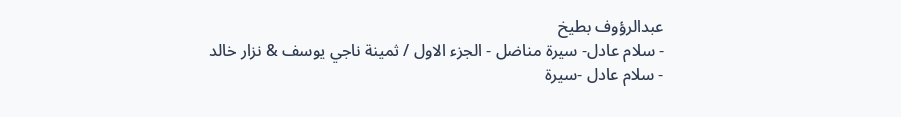عبدالرؤوف بطيخ
- سلام عادل- سيرة مناضل - الجزء الاول / ثمينة ناجي يوسف & نزار خالد
- سلام عادل -سیرة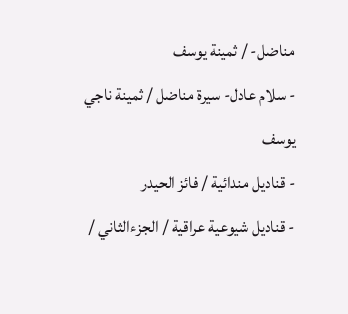مناضل- / ثمینة یوسف
- سلام عادل- سيرة مناضل / ثمينة ناجي يوسف
- قناديل مندائية / فائز الحيدر
- قناديل شيوعية عراقية / الجزءالثاني /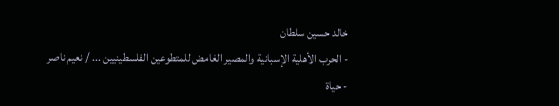خالد حسين سلطان
- الحرب الأهلية الإسبانية والمصير الغامض للمتطوعين الفلسطينيين ... / نعيم ناصر
- حياة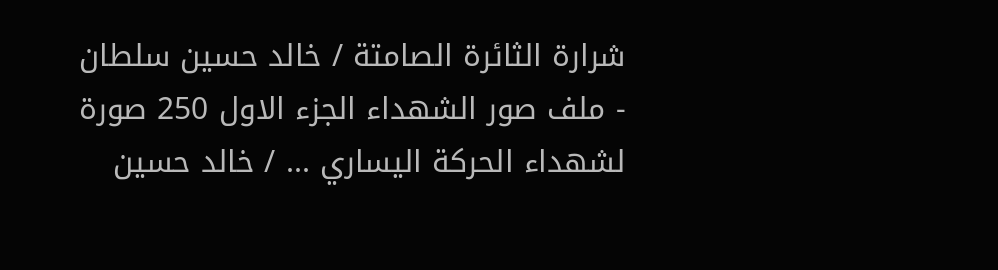شرارة الثائرة الصامتة / خالد حسين سلطان
- ملف صور الشهداء الجزء الاول 250 صورة لشهداء الحركة اليساري ... / خالد حسين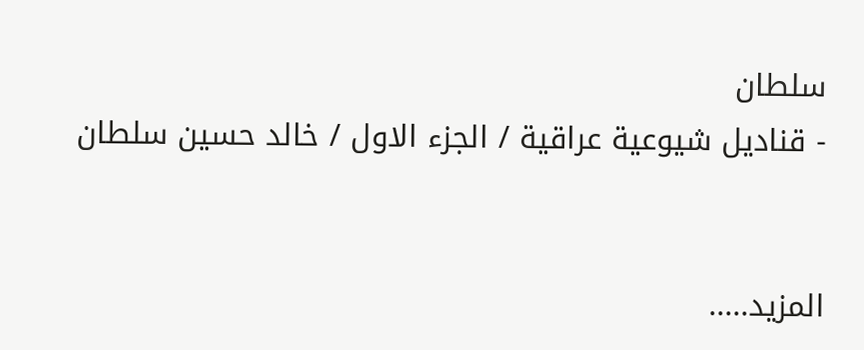سلطان
- قناديل شيوعية عراقية / الجزء الاول / خالد حسين سلطان


المزيد.....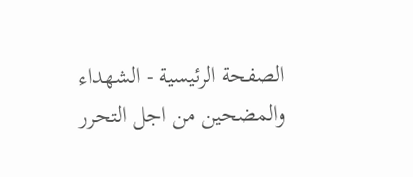الصفحة الرئيسية - الشهداء والمضحين من اجل التحرر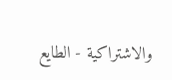والاشتراكية - الطايع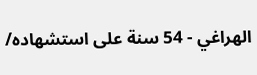الهراغي - 54 سنة على استشهاده/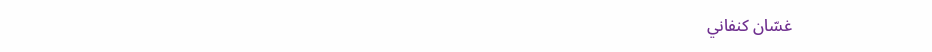غسّان كنفاني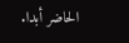الحاضر أبدا.